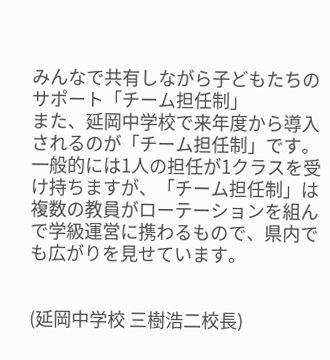みんなで共有しながら子どもたちのサポート「チーム担任制」
また、延岡中学校で来年度から導入されるのが「チーム担任制」です。
一般的には1人の担任が1クラスを受け持ちますが、「チーム担任制」は複数の教員がローテーションを組んで学級運営に携わるもので、県内でも広がりを見せています。


(延岡中学校 三樹浩二校長)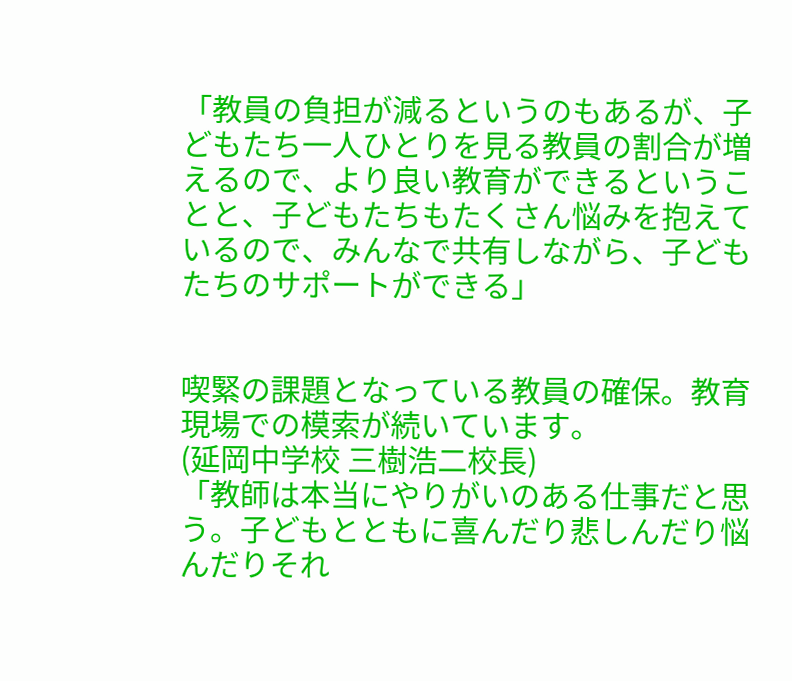「教員の負担が減るというのもあるが、子どもたち一人ひとりを見る教員の割合が増えるので、より良い教育ができるということと、子どもたちもたくさん悩みを抱えているので、みんなで共有しながら、子どもたちのサポートができる」


喫緊の課題となっている教員の確保。教育現場での模索が続いています。
(延岡中学校 三樹浩二校長)
「教師は本当にやりがいのある仕事だと思う。子どもとともに喜んだり悲しんだり悩んだりそれ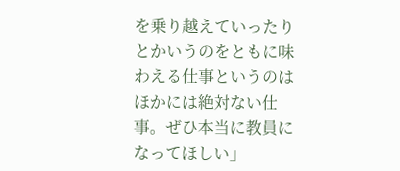を乗り越えていったりとかいうのをともに味わえる仕事というのはほかには絶対ない仕事。ぜひ本当に教員になってほしい」